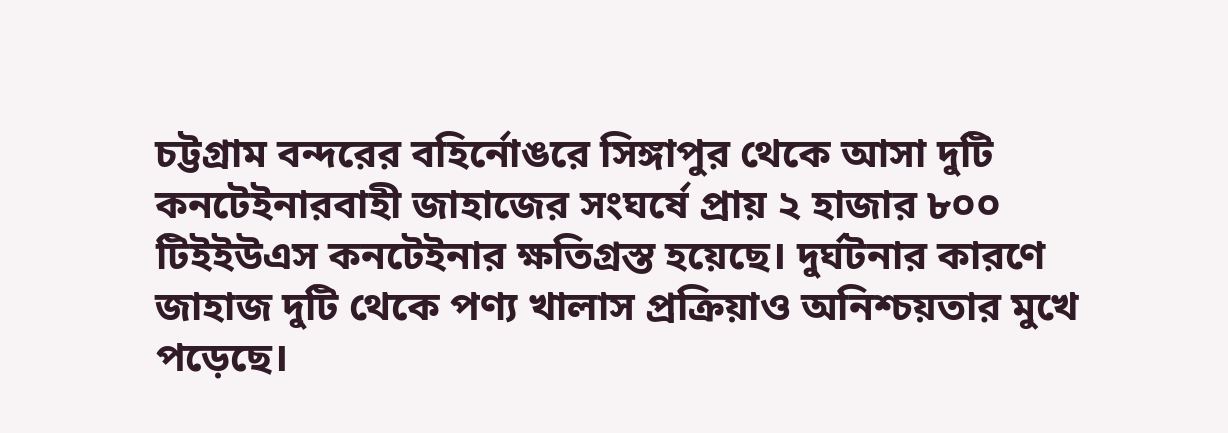চট্টগ্রাম বন্দরের বহির্নোঙরে সিঙ্গাপুর থেকে আসা দুটি কনটেইনারবাহী জাহাজের সংঘর্ষে প্রায় ২ হাজার ৮০০ টিইইউএস কনটেইনার ক্ষতিগ্রস্ত হয়েছে। দুর্ঘটনার কারণে জাহাজ দুটি থেকে পণ্য খালাস প্রক্রিয়াও অনিশ্চয়তার মুখে পড়েছে।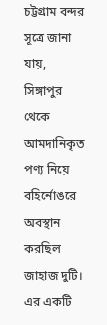চট্টগ্রাম বন্দর সূত্রে জানা যায়, সিঙ্গাপুর থেকে আমদানিকৃত পণ্য নিয়ে বহির্নোঙরে অবস্থান করছিল জাহাজ দুটি। এর একটি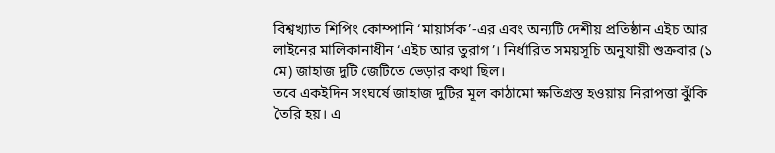বিশ্বখ্যাত শিপিং কোম্পানি ‘মায়ার্সক’-এর এবং অন্যটি দেশীয় প্রতিষ্ঠান এইচ আর লাইনের মালিকানাধীন ‘এইচ আর তুরাগ’। নির্ধারিত সময়সূচি অনুযায়ী শুক্রবার (১ মে) জাহাজ দুটি জেটিতে ভেড়ার কথা ছিল।
তবে একইদিন সংঘর্ষে জাহাজ দুটির মূল কাঠামো ক্ষতিগ্রস্ত হওয়ায় নিরাপত্তা ঝুঁকি তৈরি হয়। এ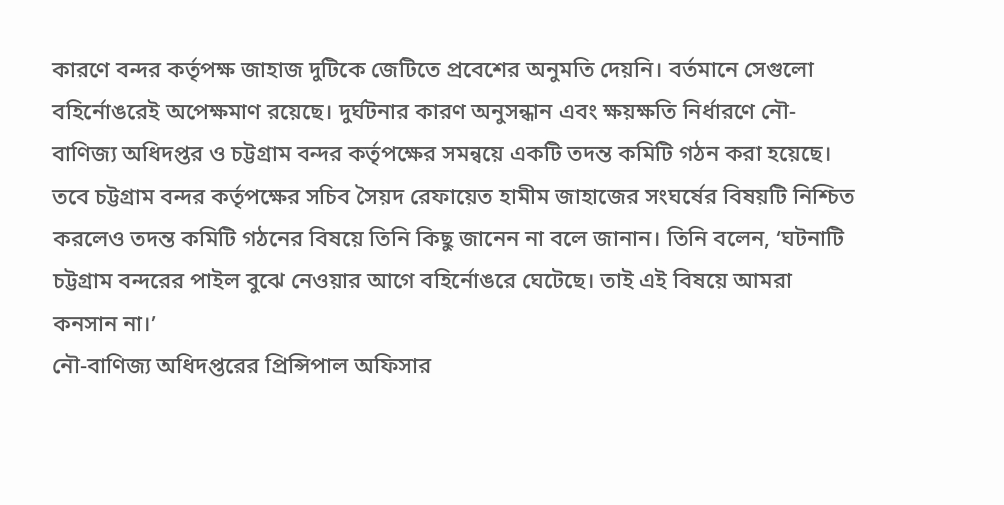কারণে বন্দর কর্তৃপক্ষ জাহাজ দুটিকে জেটিতে প্রবেশের অনুমতি দেয়নি। বর্তমানে সেগুলো বহির্নোঙরেই অপেক্ষমাণ রয়েছে। দুর্ঘটনার কারণ অনুসন্ধান এবং ক্ষয়ক্ষতি নির্ধারণে নৌ-বাণিজ্য অধিদপ্তর ও চট্টগ্রাম বন্দর কর্তৃপক্ষের সমন্বয়ে একটি তদন্ত কমিটি গঠন করা হয়েছে।
তবে চট্টগ্রাম বন্দর কর্তৃপক্ষের সচিব সৈয়দ রেফায়েত হামীম জাহাজের সংঘর্ষের বিষয়টি নিশ্চিত করলেও তদন্ত কমিটি গঠনের বিষয়ে তিনি কিছু জানেন না বলে জানান। তিনি বলেন, ‘ঘটনাটি চট্টগ্রাম বন্দরের পাইল বুঝে নেওয়ার আগে বহির্নোঙরে ঘেটেছে। তাই এই বিষয়ে আমরা কনসান না।’
নৌ-বাণিজ্য অধিদপ্তরের প্রিন্সিপাল অফিসার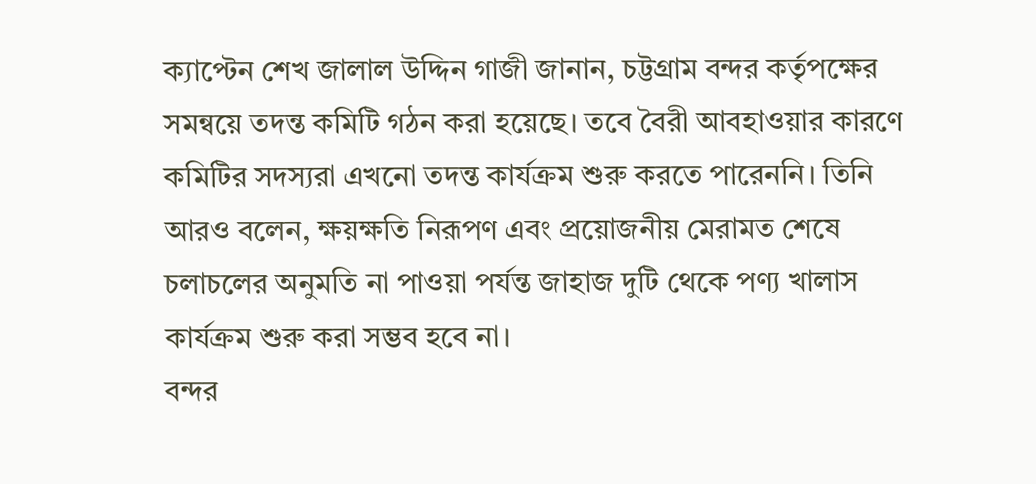ক্যাপ্টেন শেখ জালাল উদ্দিন গাজী জানান, চট্টগ্রাম বন্দর কর্তৃপক্ষের সমন্বয়ে তদন্ত কমিটি গঠন করা হয়েছে। তবে বৈরী আবহাওয়ার কারণে কমিটির সদস্যরা এখনো তদন্ত কার্যক্রম শুরু করতে পারেননি। তিনি আরও বলেন, ক্ষয়ক্ষতি নিরূপণ এবং প্রয়োজনীয় মেরামত শেষে চলাচলের অনুমতি না পাওয়া পর্যন্ত জাহাজ দুটি থেকে পণ্য খালাস কার্যক্রম শুরু করা সম্ভব হবে না।
বন্দর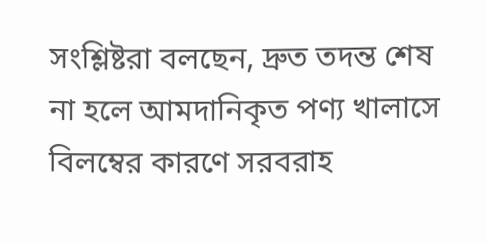সংশ্লিষ্টরা বলছেন, দ্রুত তদন্ত শেষ না হলে আমদানিকৃত পণ্য খালাসে বিলম্বের কারণে সরবরাহ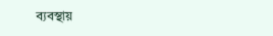ব্যবস্থায়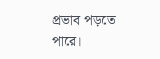প্রভাব পড়তে পারে।